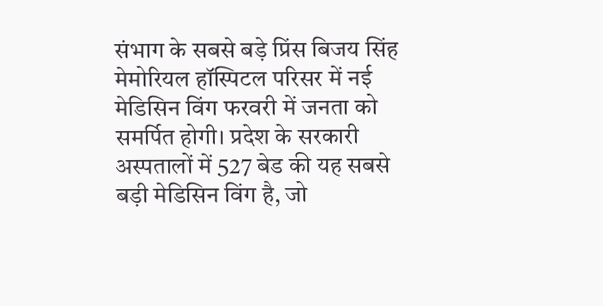संभाग के सबसे बड़े प्रिंस बिजय सिंह मेमोरियल हॉस्पिटल परिसर में नई मेडिसिन विंग फरवरी में जनता को समर्पित होगी। प्रदेश के सरकारी अस्पतालों में 527 बेड की यह सबसे बड़ी मेडिसिन विंग है, जो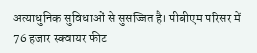अत्याधुनिक सुविधाओं से सुसज्जित है। पीबीएम परिसर में 76 हजार स्क्वायर फीट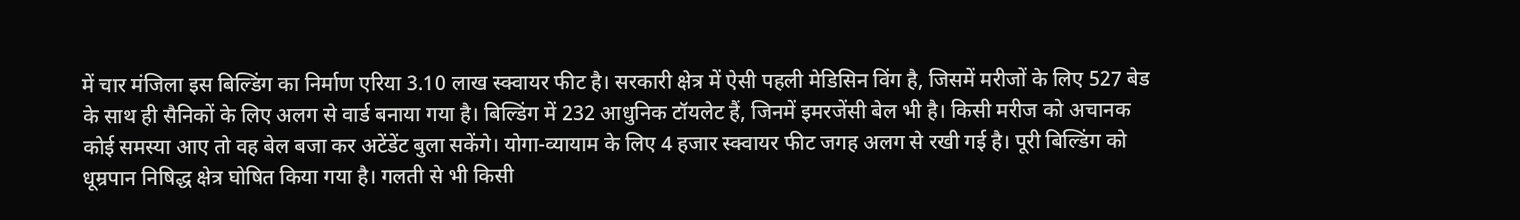में चार मंजिला इस बिल्डिंग का निर्माण एरिया 3.10 लाख स्क्वायर फीट है। सरकारी क्षेत्र में ऐसी पहली मेडिसिन विंग है, जिसमें मरीजों के लिए 527 बेड के साथ ही सैनिकों के लिए अलग से वार्ड बनाया गया है। बिल्डिंग में 232 आधुनिक टॉयलेट हैं, जिनमें इमरजेंसी बेल भी है। किसी मरीज को अचानक कोई समस्या आए तो वह बेल बजा कर अटेंडेंट बुला सकेंगे। योगा-व्यायाम के लिए 4 हजार स्क्वायर फीट जगह अलग से रखी गई है। पूरी बिल्डिंग को धूम्रपान निषिद्ध क्षेत्र घोषित किया गया है। गलती से भी किसी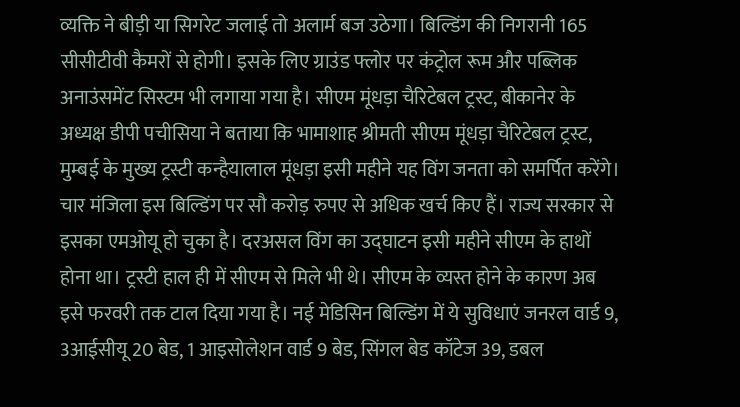व्यक्ति ने बीड़ी या सिगरेट जलाई तो अलार्म बज उठेगा। बिल्डिंग की निगरानी 165 सीसीटीवी कैमरों से होगी। इसके लिए ग्राउंड फ्लोर पर कंट्रोल रूम और पब्लिक अनाउंसमेंट सिस्टम भी लगाया गया है। सीएम मूंधड़ा चैरिटेबल ट्रस्ट, बीकानेर के अध्यक्ष डीपी पचीसिया ने बताया कि भामाशाह श्रीमती सीएम मूंधड़ा चैरिटेबल ट्रस्ट, मुम्बई के मुख्य ट्रस्टी कन्हैयालाल मूंधड़ा इसी महीने यह विंग जनता को समर्पित करेंगे। चार मंजिला इस बिल्डिंग पर सौ करोड़ रुपए से अधिक खर्च किए हैं। राज्य सरकार से इसका एमओयू हो चुका है। दरअसल विंग का उद्घाटन इसी महीने सीएम के हाथों होना था। ट्रस्टी हाल ही में सीएम से मिले भी थे। सीएम के व्यस्त होने के कारण अब इसे फरवरी तक टाल दिया गया है। नई मेडिसिन बिल्डिंग में ये सुविधाएं जनरल वार्ड 9, 3आईसीयू 20 बेड, 1 आइसोलेशन वार्ड 9 बेड, सिंगल बेड कॉटेज 39, डबल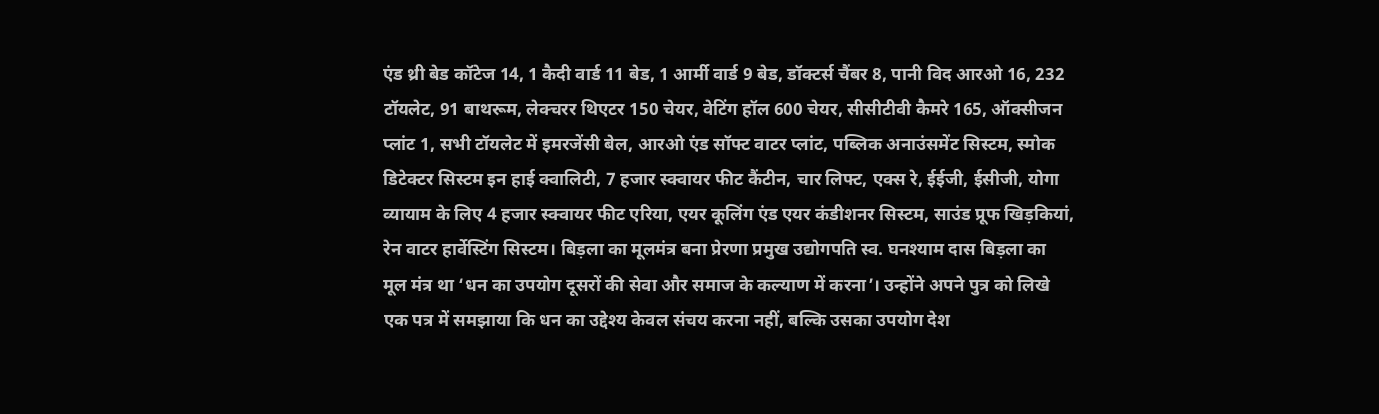एंड थ्री बेड कॉटेज 14, 1 कैदी वार्ड 11 बेड, 1 आर्मी वार्ड 9 बेड, डॉक्टर्स चैंबर 8, पानी विद आरओ 16, 232 टॉयलेट, 91 बाथरूम, लेक्चरर थिएटर 150 चेयर, वेटिंग हॉल 600 चेयर, सीसीटीवी कैमरे 165, ऑक्सीजन प्लांट 1, सभी टॉयलेट में इमरजेंसी बेल, आरओ एंड सॉफ्ट वाटर प्लांट, पब्लिक अनाउंसमेंट सिस्टम, स्मोक डिटेक्टर सिस्टम इन हाई क्वालिटी, 7 हजार स्क्वायर फीट कैंटीन, चार लिफ्ट, एक्स रे, ईईजी, ईसीजी, योगा व्यायाम के लिए 4 हजार स्क्वायर फीट एरिया, एयर कूलिंग एंड एयर कंडीशनर सिस्टम, साउंड प्रूफ खिड़कियां, रेन वाटर हार्वेस्टिंग सिस्टम। बिड़ला का मूलमंत्र बना प्रेरणा प्रमुख उद्योगपति स्व. घनश्याम दास बिड़ला का मूल मंत्र था ‘धन का उपयोग दूसरों की सेवा और समाज के कल्याण में करना’। उन्होंने अपने पुत्र को लिखे एक पत्र में समझाया कि धन का उद्देश्य केवल संचय करना नहीं, बल्कि उसका उपयोग देश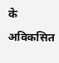के अविकसित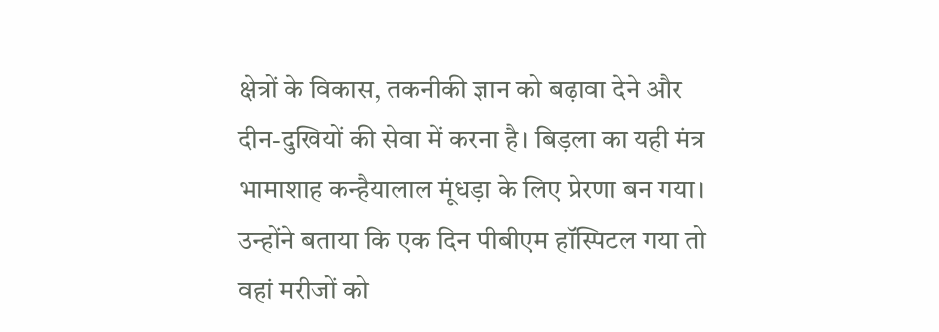क्षेत्रों के विकास, तकनीकी ज्ञान को बढ़ावा देने और दीन-दुखियों की सेवा में करना है। बिड़ला का यही मंत्र भामाशाह कन्हैयालाल मूंधड़ा के लिए प्रेरणा बन गया। उन्होंने बताया कि एक दिन पीबीएम हॉस्पिटल गया तो वहां मरीजों को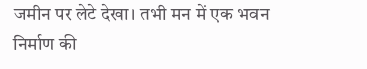जमीन पर लेटे देखा। तभी मन में एक भवन निर्माण की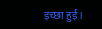इच्छा हुई।